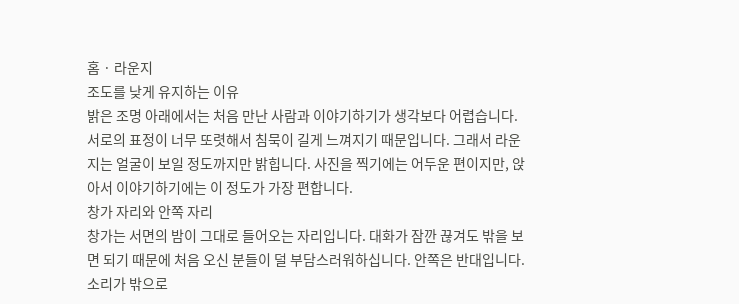홈 · 라운지
조도를 낮게 유지하는 이유
밝은 조명 아래에서는 처음 만난 사람과 이야기하기가 생각보다 어렵습니다. 서로의 표정이 너무 또렷해서 침묵이 길게 느껴지기 때문입니다. 그래서 라운지는 얼굴이 보일 정도까지만 밝힙니다. 사진을 찍기에는 어두운 편이지만, 앉아서 이야기하기에는 이 정도가 가장 편합니다.
창가 자리와 안쪽 자리
창가는 서면의 밤이 그대로 들어오는 자리입니다. 대화가 잠깐 끊겨도 밖을 보면 되기 때문에 처음 오신 분들이 덜 부담스러워하십니다. 안쪽은 반대입니다. 소리가 밖으로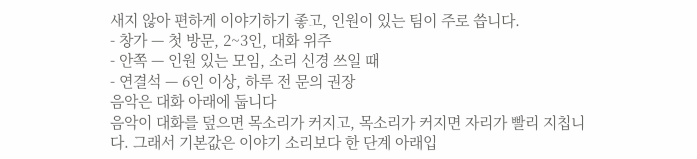새지 않아 편하게 이야기하기 좋고, 인원이 있는 팀이 주로 씁니다.
- 창가 — 첫 방문, 2~3인, 대화 위주
- 안쪽 — 인원 있는 모임, 소리 신경 쓰일 때
- 연결석 — 6인 이상, 하루 전 문의 권장
음악은 대화 아래에 둡니다
음악이 대화를 덮으면 목소리가 커지고, 목소리가 커지면 자리가 빨리 지칩니다. 그래서 기본값은 이야기 소리보다 한 단계 아래입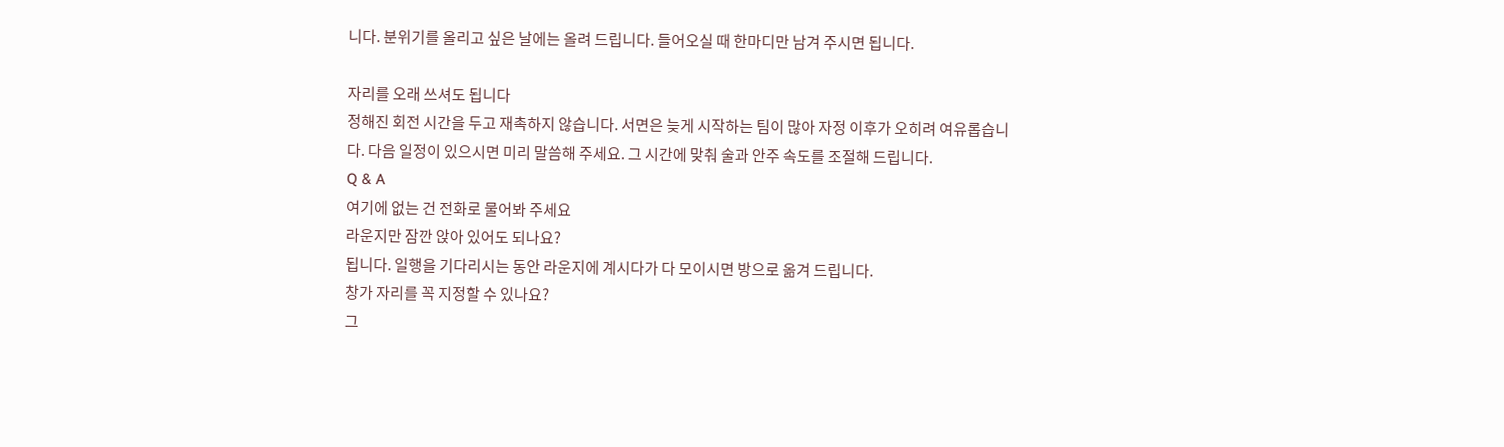니다. 분위기를 올리고 싶은 날에는 올려 드립니다. 들어오실 때 한마디만 남겨 주시면 됩니다.

자리를 오래 쓰셔도 됩니다
정해진 회전 시간을 두고 재촉하지 않습니다. 서면은 늦게 시작하는 팀이 많아 자정 이후가 오히려 여유롭습니다. 다음 일정이 있으시면 미리 말씀해 주세요. 그 시간에 맞춰 술과 안주 속도를 조절해 드립니다.
Q & A
여기에 없는 건 전화로 물어봐 주세요
라운지만 잠깐 앉아 있어도 되나요?
됩니다. 일행을 기다리시는 동안 라운지에 계시다가 다 모이시면 방으로 옮겨 드립니다.
창가 자리를 꼭 지정할 수 있나요?
그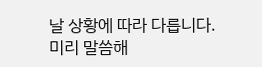날 상황에 따라 다릅니다. 미리 말씀해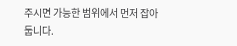주시면 가능한 범위에서 먼저 잡아 둡니다.